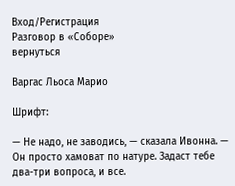Вход/Регистрация
Разговор в «Соборе»
вернуться

Варгас Льоса Марио

Шрифт:

— Не надо, не заводись, — сказала Ивонна. — Он просто хамоват по натуре. Задаст тебе два-три вопроса, и все.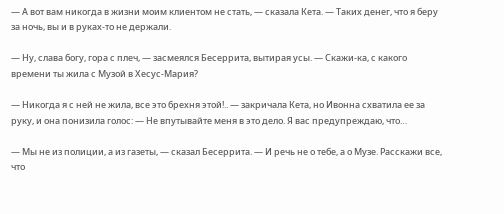— А вот вам никогда в жизни моим клиентом не стать, — сказала Кета. — Таких денег, что я беру за ночь, вы и в руках-то не держали.

— Ну, слава богу, гора с плеч, — засмеялся Бесеррита, вытирая усы. — Скажи-ка, с какого времени ты жила с Музой в Хесус-Мария?

— Никогда я с ней не жила, все это брехня этой!.. — закричала Кета, но Ивонна схватила ее за руку, и она понизила голос: — Не впутывайте меня в это дело. Я вас предупреждаю, что…

— Мы не из полиции, а из газеты, — сказал Бесеррита. — И речь не о тебе, а о Музе. Расскажи все, что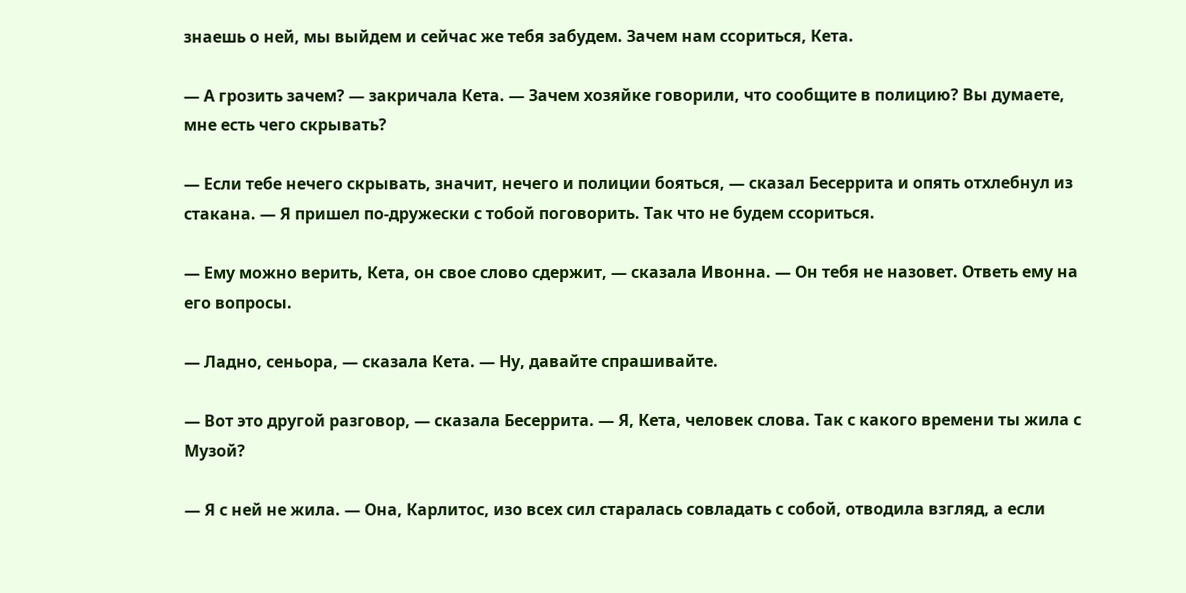знаешь о ней, мы выйдем и сейчас же тебя забудем. Зачем нам ссориться, Кета.

— А грозить зачем? — закричала Кета. — Зачем хозяйке говорили, что сообщите в полицию? Вы думаете, мне есть чего скрывать?

— Если тебе нечего скрывать, значит, нечего и полиции бояться, — сказал Бесеррита и опять отхлебнул из стакана. — Я пришел по-дружески с тобой поговорить. Так что не будем ссориться.

— Ему можно верить, Кета, он свое слово сдержит, — сказала Ивонна. — Он тебя не назовет. Ответь ему на его вопросы.

— Ладно, сеньора, — сказала Кета. — Ну, давайте спрашивайте.

— Вот это другой разговор, — сказала Бесеррита. — Я, Кета, человек слова. Так с какого времени ты жила с Музой?

— Я с ней не жила. — Она, Карлитос, изо всех сил старалась совладать с собой, отводила взгляд, а если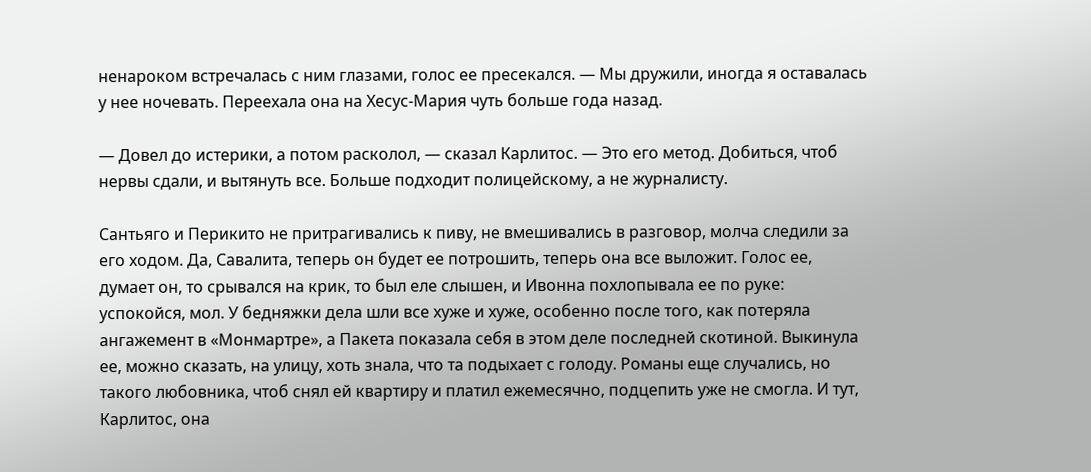ненароком встречалась с ним глазами, голос ее пресекался. — Мы дружили, иногда я оставалась у нее ночевать. Переехала она на Хесус-Мария чуть больше года назад.

— Довел до истерики, а потом расколол, — сказал Карлитос. — Это его метод. Добиться, чтоб нервы сдали, и вытянуть все. Больше подходит полицейскому, а не журналисту.

Сантьяго и Перикито не притрагивались к пиву, не вмешивались в разговор, молча следили за его ходом. Да, Савалита, теперь он будет ее потрошить, теперь она все выложит. Голос ее, думает он, то срывался на крик, то был еле слышен, и Ивонна похлопывала ее по руке: успокойся, мол. У бедняжки дела шли все хуже и хуже, особенно после того, как потеряла ангажемент в «Монмартре», а Пакета показала себя в этом деле последней скотиной. Выкинула ее, можно сказать, на улицу, хоть знала, что та подыхает с голоду. Романы еще случались, но такого любовника, чтоб снял ей квартиру и платил ежемесячно, подцепить уже не смогла. И тут, Карлитос, она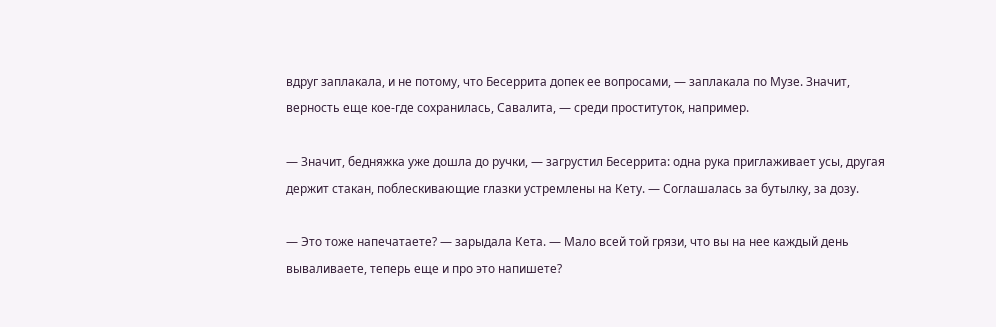вдруг заплакала, и не потому, что Бесеррита допек ее вопросами, — заплакала по Музе. Значит, верность еще кое-где сохранилась, Савалита, — среди проституток, например.

— Значит, бедняжка уже дошла до ручки, — загрустил Бесеррита: одна рука приглаживает усы, другая держит стакан, поблескивающие глазки устремлены на Кету. — Соглашалась за бутылку, за дозу.

— Это тоже напечатаете? — зарыдала Кета. — Мало всей той грязи, что вы на нее каждый день вываливаете, теперь еще и про это напишете?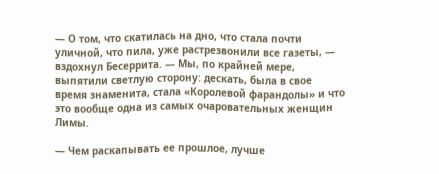— О том, что скатилась на дно, что стала почти уличной, что пила, уже растрезвонили все газеты, — вздохнул Бесеррита. — Мы, по крайней мере, выпятили светлую сторону: дескать, была в свое время знаменита, стала «Королевой фарандолы» и что это вообще одна из самых очаровательных женщин Лимы.

— Чем раскапывать ее прошлое, лучше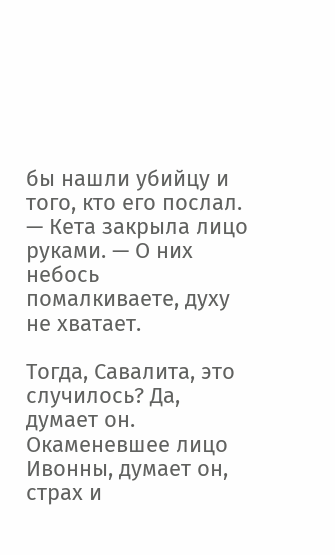бы нашли убийцу и того, кто его послал. — Кета закрыла лицо руками. — О них небось помалкиваете, духу не хватает.

Тогда, Савалита, это случилось? Да, думает он. Окаменевшее лицо Ивонны, думает он, страх и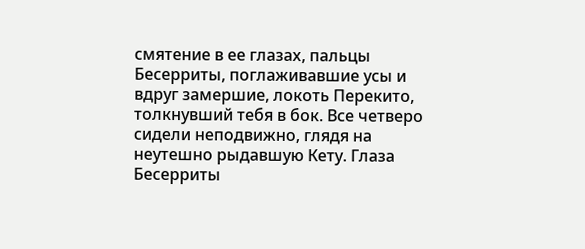смятение в ее глазах, пальцы Бесерриты, поглаживавшие усы и вдруг замершие, локоть Перекито, толкнувший тебя в бок. Все четверо сидели неподвижно, глядя на неутешно рыдавшую Кету. Глаза Бесерриты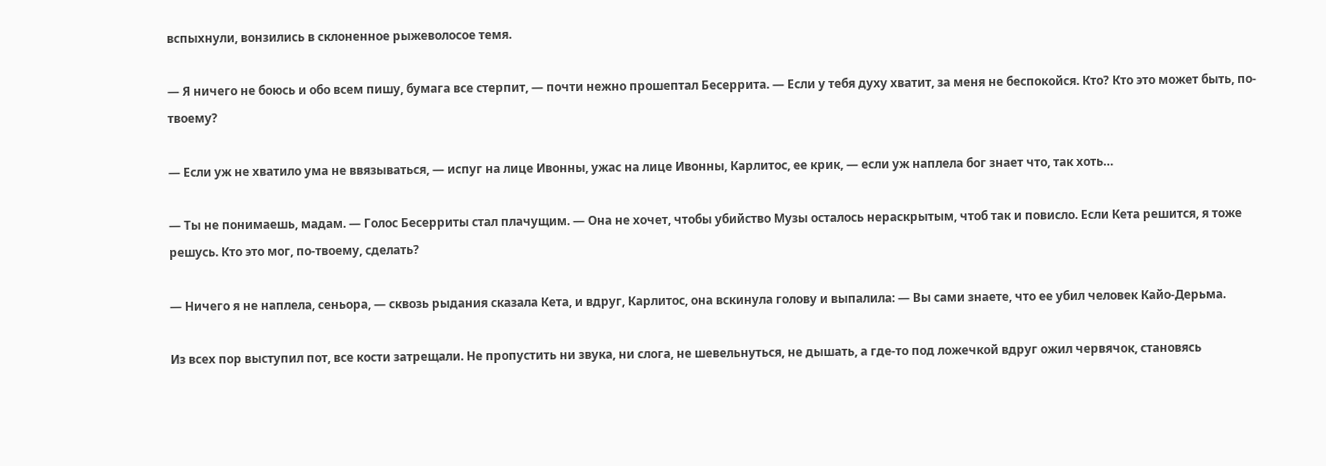вспыхнули, вонзились в склоненное рыжеволосое темя.

— Я ничего не боюсь и обо всем пишу, бумага все стерпит, — почти нежно прошептал Бесеррита. — Если у тебя духу хватит, за меня не беспокойся. Кто? Кто это может быть, по-твоему?

— Если уж не хватило ума не ввязываться, — испуг на лице Ивонны, ужас на лице Ивонны, Карлитос, ее крик, — если уж наплела бог знает что, так хоть…

— Ты не понимаешь, мадам. — Голос Бесерриты стал плачущим. — Она не хочет, чтобы убийство Музы осталось нераскрытым, чтоб так и повисло. Если Кета решится, я тоже решусь. Кто это мог, по-твоему, сделать?

— Ничего я не наплела, сеньора, — сквозь рыдания сказала Кета, и вдруг, Карлитос, она вскинула голову и выпалила: — Вы сами знаете, что ее убил человек Кайо-Дерьма.

Из всех пор выступил пот, все кости затрещали. Не пропустить ни звука, ни слога, не шевельнуться, не дышать, а где-то под ложечкой вдруг ожил червячок, становясь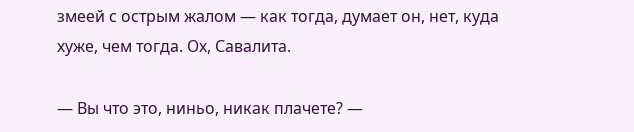змеей с острым жалом — как тогда, думает он, нет, куда хуже, чем тогда. Ох, Савалита.

— Вы что это, ниньо, никак плачете? —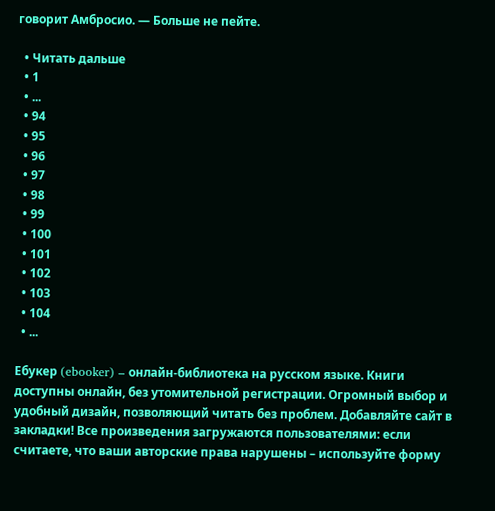говорит Амбросио. — Больше не пейте.

  • Читать дальше
  • 1
  • ...
  • 94
  • 95
  • 96
  • 97
  • 98
  • 99
  • 100
  • 101
  • 102
  • 103
  • 104
  • ...

Ебукер (ebooker) – онлайн-библиотека на русском языке. Книги доступны онлайн, без утомительной регистрации. Огромный выбор и удобный дизайн, позволяющий читать без проблем. Добавляйте сайт в закладки! Все произведения загружаются пользователями: если считаете, что ваши авторские права нарушены – используйте форму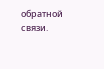обратной связи.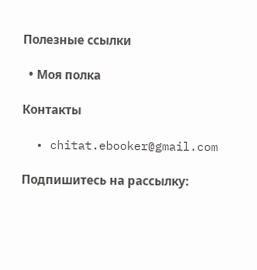Полезные ссылки

  • Моя полка

Контакты

  • chitat.ebooker@gmail.com

Подпишитесь на рассылку: